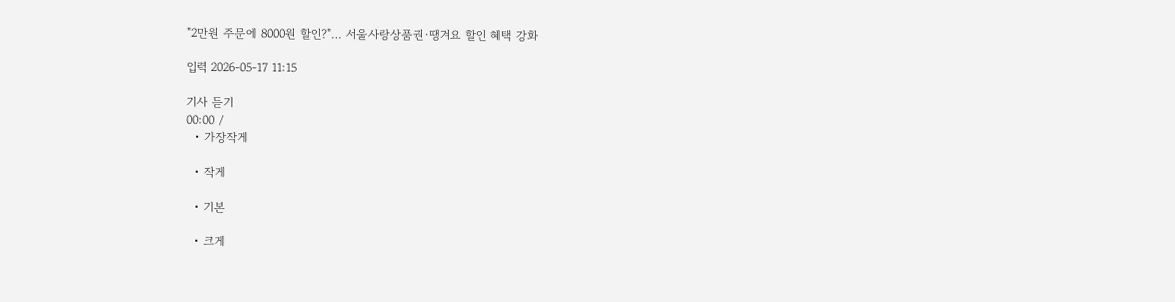"2만원 주문에 8000원 할인?"… 서울사랑상품권·땡겨요 할인 혜택 강화

입력 2026-05-17 11:15

기사 듣기
00:00 /
  • 가장작게

  • 작게

  • 기본

  • 크게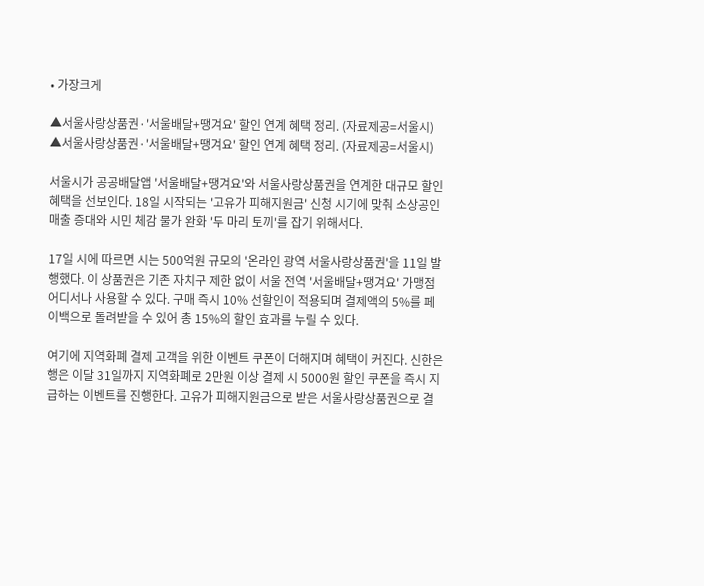• 가장크게

▲서울사랑상품권·'서울배달+땡겨요' 할인 연계 혜택 정리. (자료제공=서울시)
▲서울사랑상품권·'서울배달+땡겨요' 할인 연계 혜택 정리. (자료제공=서울시)

서울시가 공공배달앱 '서울배달+땡겨요'와 서울사랑상품권을 연계한 대규모 할인 혜택을 선보인다. 18일 시작되는 '고유가 피해지원금' 신청 시기에 맞춰 소상공인 매출 증대와 시민 체감 물가 완화 '두 마리 토끼'를 잡기 위해서다.

17일 시에 따르면 시는 500억원 규모의 '온라인 광역 서울사랑상품권'을 11일 발행했다. 이 상품권은 기존 자치구 제한 없이 서울 전역 '서울배달+땡겨요' 가맹점 어디서나 사용할 수 있다. 구매 즉시 10% 선할인이 적용되며 결제액의 5%를 페이백으로 돌려받을 수 있어 총 15%의 할인 효과를 누릴 수 있다.

여기에 지역화폐 결제 고객을 위한 이벤트 쿠폰이 더해지며 혜택이 커진다. 신한은행은 이달 31일까지 지역화폐로 2만원 이상 결제 시 5000원 할인 쿠폰을 즉시 지급하는 이벤트를 진행한다. 고유가 피해지원금으로 받은 서울사랑상품권으로 결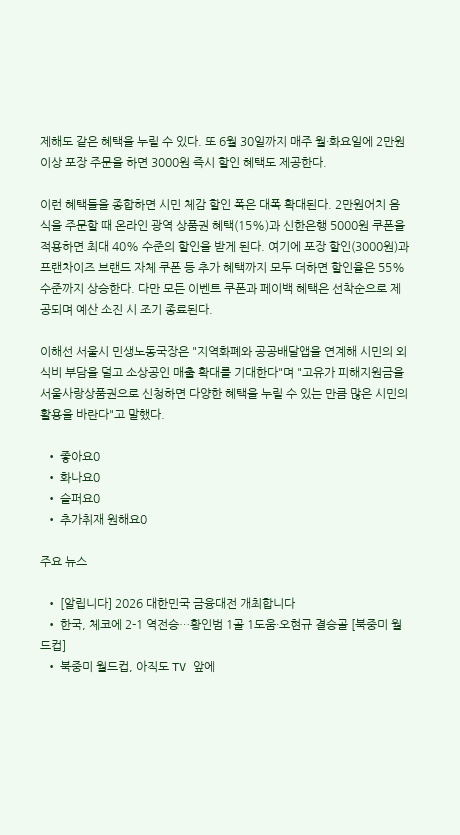제해도 같은 혜택을 누릴 수 있다. 또 6월 30일까지 매주 월·화요일에 2만원 이상 포장 주문을 하면 3000원 즉시 할인 혜택도 제공한다.

이런 혜택들을 종합하면 시민 체감 할인 폭은 대폭 확대된다. 2만원어치 음식을 주문할 때 온라인 광역 상품권 혜택(15%)과 신한은행 5000원 쿠폰을 적용하면 최대 40% 수준의 할인을 받게 된다. 여기에 포장 할인(3000원)과 프랜차이즈 브랜드 자체 쿠폰 등 추가 혜택까지 모두 더하면 할인율은 55% 수준까지 상승한다. 다만 모든 이벤트 쿠폰과 페이백 혜택은 선착순으로 제공되며 예산 소진 시 조기 종료된다.

이해선 서울시 민생노동국장은 "지역화폐와 공공배달앱을 연계해 시민의 외식비 부담을 덜고 소상공인 매출 확대를 기대한다"며 "고유가 피해지원금을 서울사랑상품권으로 신청하면 다양한 혜택을 누릴 수 있는 만큼 많은 시민의 활용을 바란다"고 말했다.

  • 좋아요0
  • 화나요0
  • 슬퍼요0
  • 추가취재 원해요0

주요 뉴스

  • [알립니다] 2026 대한민국 금융대전 개최합니다
  • 한국, 체코에 2-1 역전승…황인범 1골 1도움·오현규 결승골 [북중미 월드컵]
  • 북중미 월드컵, 아직도 TV 앞에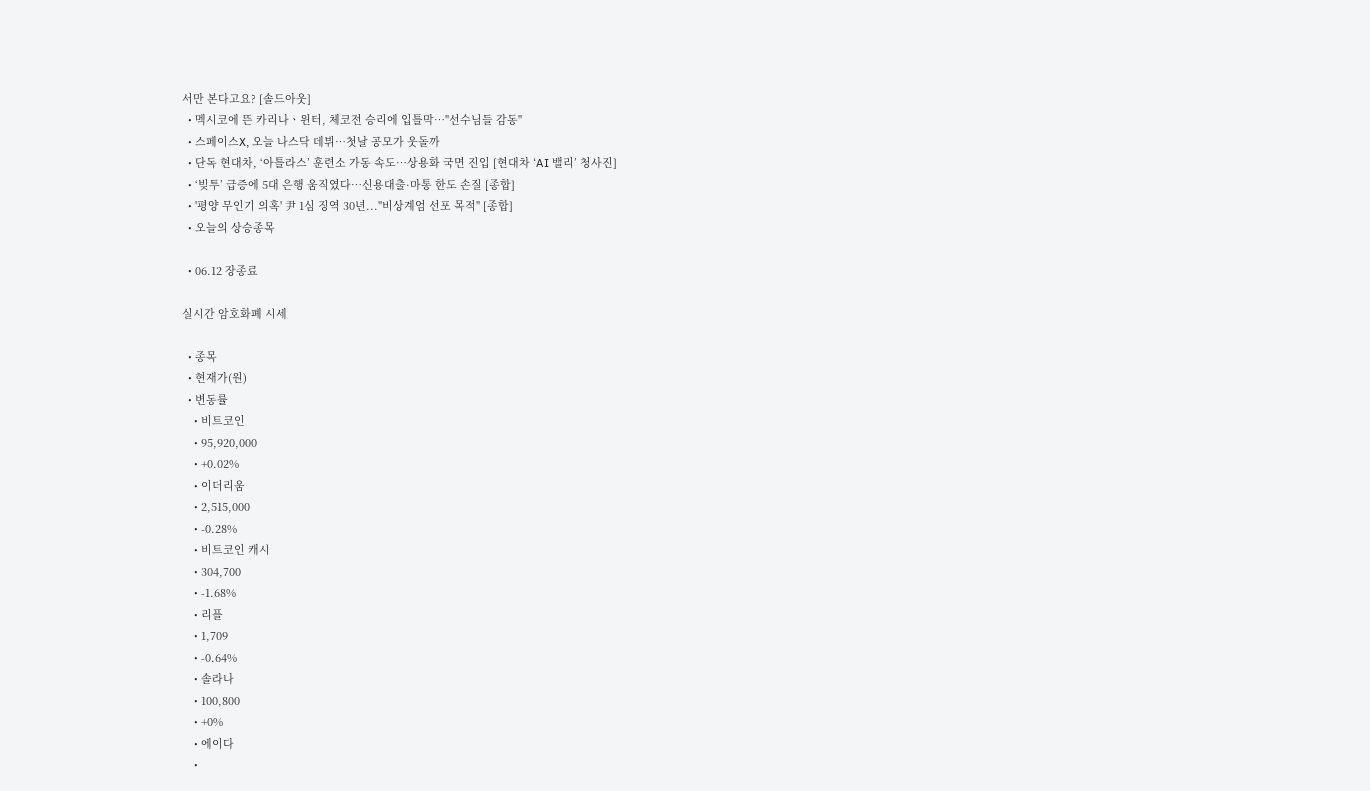서만 본다고요? [솔드아웃]
  • 멕시코에 뜬 카리나ㆍ윈터, 체코전 승리에 입틀막⋯"선수님들 감동"
  • 스페이스X, 오늘 나스닥 데뷔⋯첫날 공모가 웃돌까
  • 단독 현대차, ‘아틀라스’ 훈련소 가동 속도…상용화 국면 진입 [현대차 ‘AI 밸리’ 청사진]
  • ‘빚투’ 급증에 5대 은행 움직였다⋯신용대출·마통 한도 손질 [종합]
  • '평양 무인기 의혹' 尹 1심 징역 30년..."비상계엄 선포 목적" [종합]
  • 오늘의 상승종목

  • 06.12 장종료

실시간 암호화폐 시세

  • 종목
  • 현재가(원)
  • 변동률
    • 비트코인
    • 95,920,000
    • +0.02%
    • 이더리움
    • 2,515,000
    • -0.28%
    • 비트코인 캐시
    • 304,700
    • -1.68%
    • 리플
    • 1,709
    • -0.64%
    • 솔라나
    • 100,800
    • +0%
    • 에이다
    •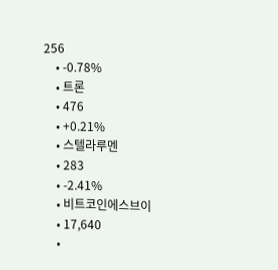256
    • -0.78%
    • 트론
    • 476
    • +0.21%
    • 스텔라루멘
    • 283
    • -2.41%
    • 비트코인에스브이
    • 17,640
    •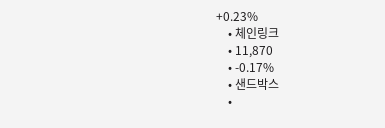+0.23%
    • 체인링크
    • 11,870
    • -0.17%
    • 샌드박스
    •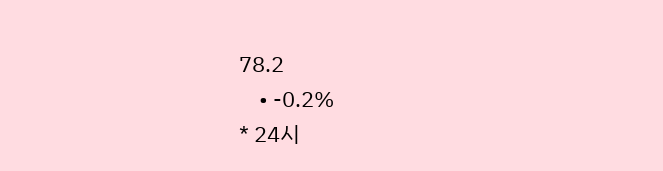78.2
    • -0.2%
* 24시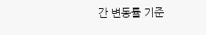간 변동률 기준